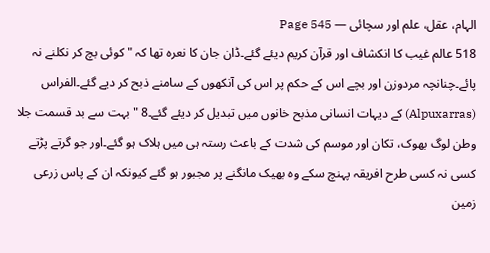الہام، عقل، علم اور سچائی — Page 545
518 عالم غیب کا انکشاف اور قرآن کریم دیئے گئے۔ڈان جان کا نعرہ تھا کہ " کوئی بچ کر نکلنے نہ پائے۔چنانچہ مردوزن اور بچے اس کے حکم پر اس کی آنکھوں کے سامنے ذبح کر دیے گئے۔الفراس (Alpuxarras) کے دیہات انسانی مذبح خانوں میں تبدیل کر دیئے گئے۔8 "بہت سے بد قسمت جلا وطن لوگ بھوک، تکان اور موسم کی شدت کے باعث رستہ ہی میں ہلاک ہو گئے۔اور جو گرتے پڑتے کسی نہ کسی طرح افریقہ پہنچ سکے وہ بھیک مانگنے پر مجبور ہو گئے کیونکہ ان کے پاس زرعی زمین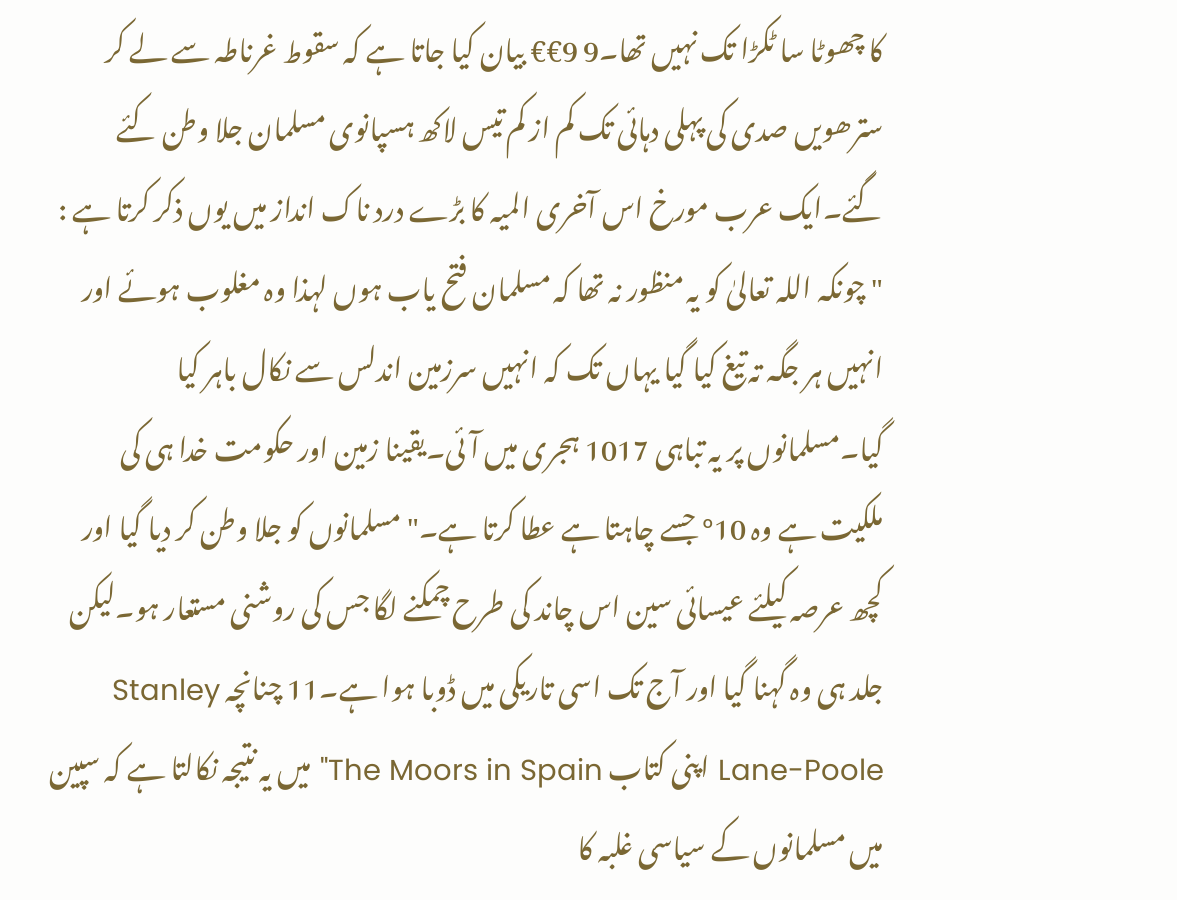کا چھوٹا سا ٹکڑا تک نہیں تھا۔9 9€€ بیان کیا جاتا ہے کہ سقوط غرناطہ سے لے کر سترھویں صدی کی پہلی دہائی تک کم از کم تیس لاکھ ہسپانوی مسلمان جلا وطن کئے گئے۔ایک عرب مورخ اس آخری المیہ کا بڑے درد ناک انداز میں یوں ذکر کرتا ہے : " چونکہ اللہ تعالیٰ کو یہ منظور نہ تھا کہ مسلمان فتح یاب ہوں لہذا وہ مغلوب ہوئے اور انہیں ہر جگہ تہ تیغ کیا گیا یہاں تک کہ انہیں سرزمین اندلس سے نکال باہر کیا گیا۔مسلمانوں پر یہ تباہی 1017 ہجری میں آئی۔یقینا زمین اور حکومت خدا ہی کی ملکیت ہے وہ 10° جسے چاہتا ہے عطا کرتا ہے۔" مسلمانوں کو جلا وطن کر دیا گیا اور کچھ عرصہ کیلئے عیسائی سین اس چاند کی طرح چمکنے لگا جس کی روشنی مستعار ہو۔لیکن جلد ہی وہ گہنا گیا اور آج تک اسی تاریکی میں ڈوبا ہوا ہے۔11 چنانچہ Stanley Lane-Poole اپنی کتاب The Moors in Spain" میں یہ نتیجہ نکالتا ہے کہ سپین میں مسلمانوں کے سیاسی غلبہ کا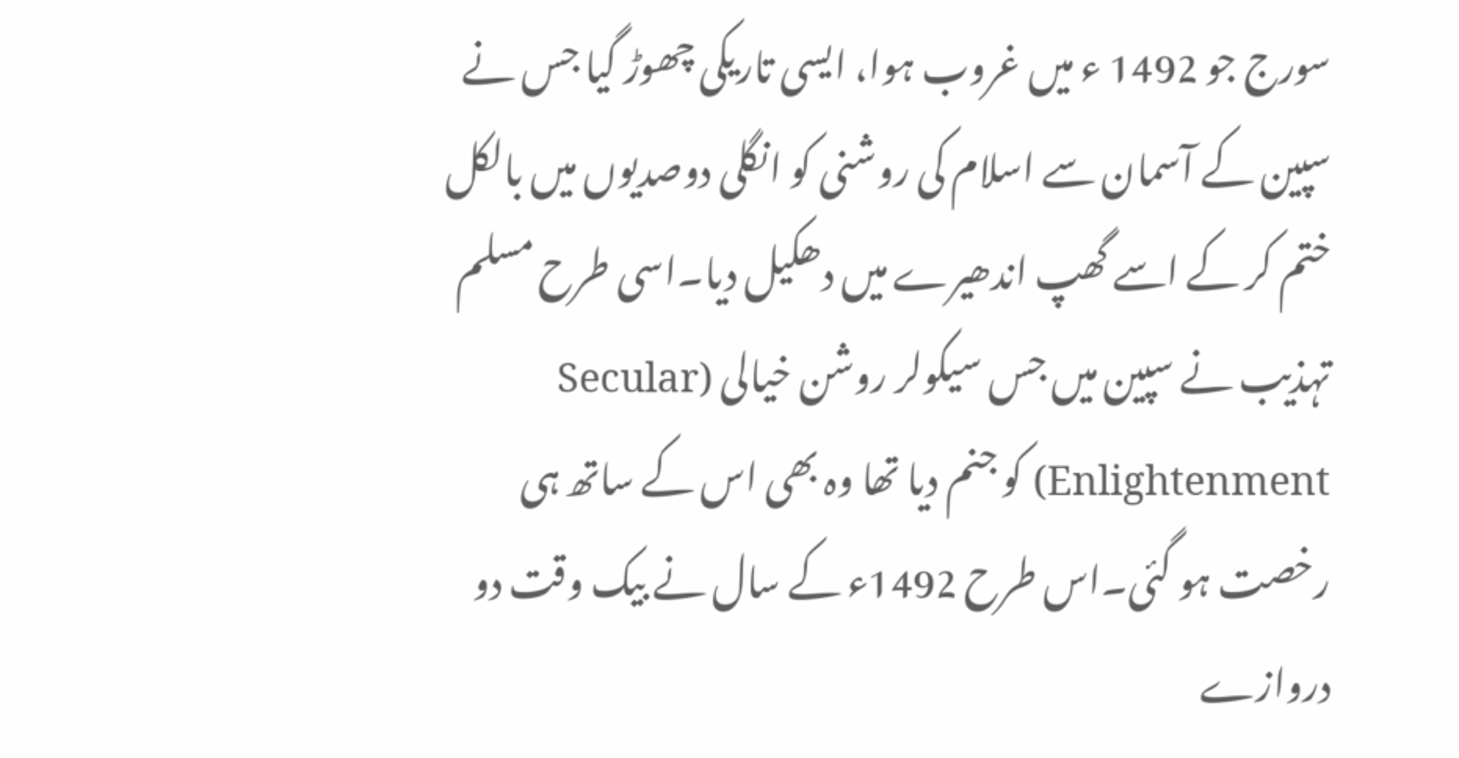سورج جو 1492 ء میں غروب ہوا، ایسی تاریکی چھوڑ گیا جس نے سپین کے آسمان سے اسلام کی روشنی کو انگلی دوصدیوں میں بالکل ختم کر کے اسے گھپ اندھیرے میں دھکیل دیا۔اسی طرح مسلم تہذیب نے سپین میں جس سیکولر روشن خیالی (Secular Enlightenment) کو جنم دیا تھا وہ بھی اس کے ساتھ ہی رخصت ہو گئی۔اس طرح 1492ء کے سال نے بیک وقت دو دروازے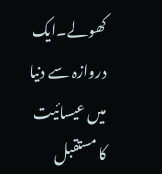کھولے۔ایک دروازہ سے دنیا میں عیسائیت کا مستقبل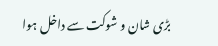بڑی شان و شوکت سے داخل ہوا